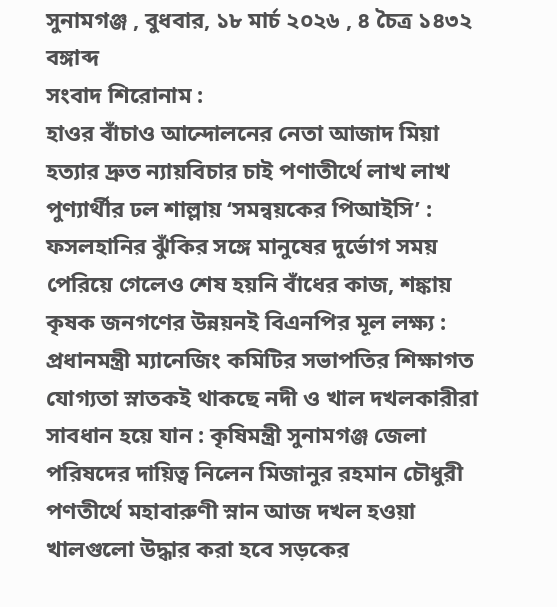সুনামগঞ্জ , বুধবার, ১৮ মার্চ ২০২৬ , ৪ চৈত্র ১৪৩২ বঙ্গাব্দ
সংবাদ শিরোনাম :
হাওর বাঁচাও আন্দোলনের নেতা আজাদ মিয়া হত্যার দ্রুত ন্যায়বিচার চাই পণাতীর্থে লাখ লাখ পুণ্যার্থীর ঢল শাল্লায় ‘সমন্বয়কের পিআইসি’ : ফসলহানির ঝুঁকির সঙ্গে মানুষের দুর্ভোগ সময় পেরিয়ে গেলেও শেষ হয়নি বাঁধের কাজ, শঙ্কায় কৃষক জনগণের উন্নয়নই বিএনপির মূল লক্ষ্য : প্রধানমন্ত্রী ম্যানেজিং কমিটির সভাপতির শিক্ষাগত যোগ্যতা স্নাতকই থাকছে নদী ও খাল দখলকারীরা সাবধান হয়ে যান : কৃষিমন্ত্রী সুনামগঞ্জ জেলা পরিষদের দায়িত্ব নিলেন মিজানুর রহমান চৌধুরী পণতীর্থে মহাবারুণী স্নান আজ দখল হওয়া খালগুলো উদ্ধার করা হবে সড়কের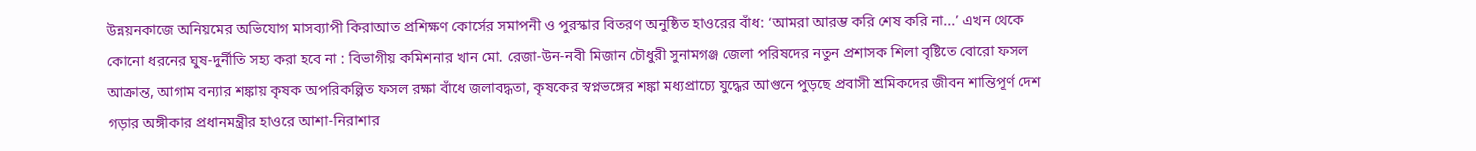উন্নয়নকাজে অনিয়মের অভিযোগ মাসব্যাপী কিরাআত প্রশিক্ষণ কোর্সের সমাপনী ও পুরস্কার বিতরণ অনুষ্ঠিত হাওরের বাঁধ: ‘আমরা আরম্ভ করি শেষ করি না...’ এখন থেকে কোনো ধরনের ঘুষ-দুর্নীতি সহ্য করা হবে না : বিভাগীয় কমিশনার খান মো. রেজা-উন-নবী মিজান চৌধুরী সুনামগঞ্জ জেলা পরিষদের নতুন প্রশাসক শিলা বৃষ্টিতে বোরো ফসল আক্রান্ত, আগাম বন্যার শঙ্কায় কৃষক অপরিকল্পিত ফসল রক্ষা বাঁধে জলাবদ্ধতা, কৃষকের স্বপ্নভঙ্গের শঙ্কা মধ্যপ্রাচ্যে যুদ্ধের আগুনে পুড়ছে প্রবাসী শ্রমিকদের জীবন শান্তিপূর্ণ দেশ গড়ার অঙ্গীকার প্রধানমন্ত্রীর হাওরে আশা-নিরাশার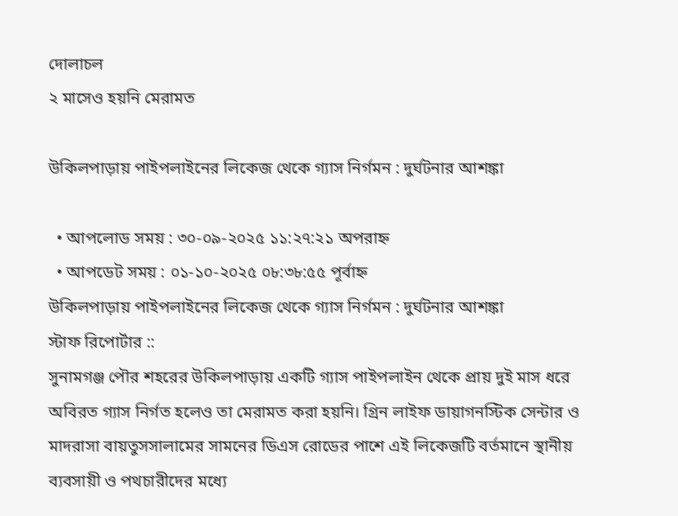দোলাচল
২ মাসেও হয়নি মেরামত

উকিলপাড়ায় পাইপলাইনের লিকেজ থেকে গ্যাস নির্গমন : দুর্ঘটনার আশঙ্কা

  • আপলোড সময় : ৩০-০৯-২০২৫ ১১:২৭:২১ অপরাহ্ন
  • আপডেট সময় : ০১-১০-২০২৫ ০৮:৩৮:৫৫ পূর্বাহ্ন
উকিলপাড়ায় পাইপলাইনের লিকেজ থেকে গ্যাস নির্গমন : দুর্ঘটনার আশঙ্কা
স্টাফ রিপোর্টার ::
সুনামগঞ্জ পৌর শহরের উকিলপাড়ায় একটি গ্যাস পাইপলাইন থেকে প্রায় দুই মাস ধরে অবিরত গ্যাস নির্গত হলেও তা মেরামত করা হয়নি। গ্রিন লাইফ ডায়াগনস্টিক সেন্টার ও মাদরাসা বায়তুসসালামের সামনের ডিএস রোডের পাশে এই লিকেজটি বর্তমানে স্থানীয় ব্যবসায়ী ও পথচারীদের মধ্যে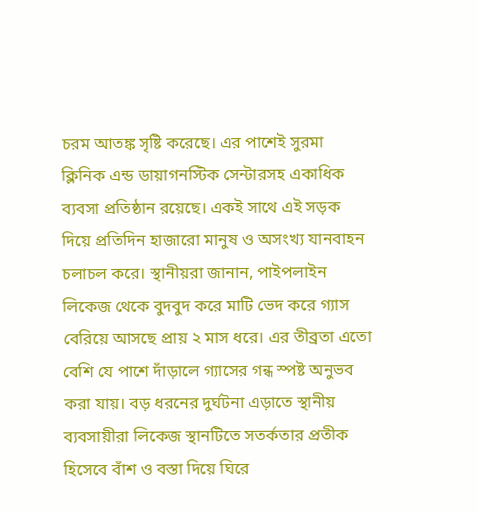চরম আতঙ্ক সৃষ্টি করেছে। এর পাশেই সুরমা ক্লিনিক এন্ড ডায়াগনস্টিক সেন্টারসহ একাধিক ব্যবসা প্রতিষ্ঠান রয়েছে। একই সাথে এই সড়ক দিয়ে প্রতিদিন হাজারো মানুষ ও অসংখ্য যানবাহন চলাচল করে। স্থানীয়রা জানান, পাইপলাইন লিকেজ থেকে বুদবুদ করে মাটি ভেদ করে গ্যাস বেরিয়ে আসছে প্রায় ২ মাস ধরে। এর তীব্রতা এতো বেশি যে পাশে দাঁড়ালে গ্যাসের গন্ধ স্পষ্ট অনুভব করা যায়। বড় ধরনের দুর্ঘটনা এড়াতে স্থানীয় ব্যবসায়ীরা লিকেজ স্থানটিতে সতর্কতার প্রতীক হিসেবে বাঁশ ও বস্তা দিয়ে ঘিরে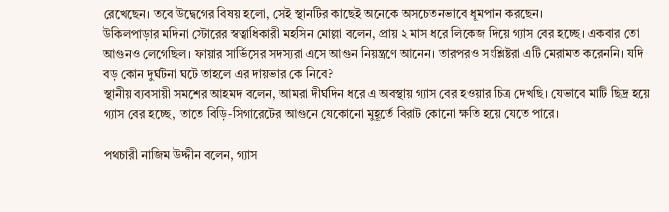রেখেছেন। তবে উদ্বেগের বিষয় হলো, সেই স্থানটির কাছেই অনেকে অসচেতনভাবে ধূমপান করছেন।
উকিলপাড়ার মদিনা স্টোরের স্বত্বাধিকারী মহসিন মোল্লা বলেন, প্রায় ২ মাস ধরে লিকেজ দিয়ে গ্যাস বের হচ্ছে। একবার তো আগুনও লেগেছিল। ফায়ার সার্ভিসের সদস্যরা এসে আগুন নিয়ন্ত্রণে আনেন। তারপরও সংশ্লিষ্টরা এটি মেরামত করেননি। যদি বড় কোন দুর্ঘটনা ঘটে তাহলে এর দায়ভার কে নিবে?
স্থানীয় ব্যবসায়ী সমশের আহমদ বলেন, আমরা দীর্ঘদিন ধরে এ অবস্থায় গ্যাস বের হওয়ার চিত্র দেখছি। যেভাবে মাটি ছিদ্র হয়ে গ্যাস বের হচ্ছে, তাতে বিড়ি-সিগারেটের আগুনে যেকোনো মুহূর্তে বিরাট কোনো ক্ষতি হয়ে যেতে পারে।

পথচারী নাজিম উদ্দীন বলেন, গ্যাস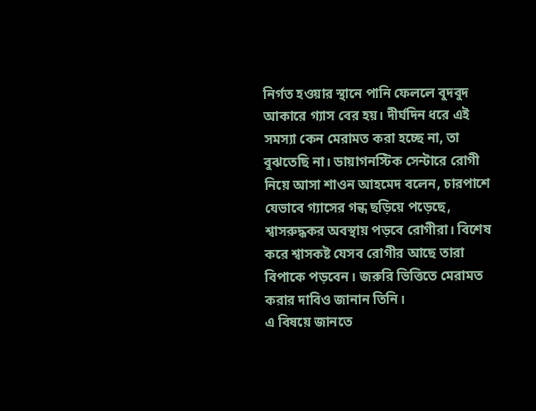নির্গত হওয়ার স্থানে পানি ফেললে বুদবুদ আকারে গ্যাস বের হয়। দীর্ঘদিন ধরে এই সমস্যা কেন মেরামত করা হচ্ছে না, তা বুঝতেছি না। ডায়াগনস্টিক সেন্টারে রোগী নিয়ে আসা শাওন আহমেদ বলেন, চারপাশে যেভাবে গ্যাসের গন্ধ ছড়িয়ে পড়েছে, শ্বাসরুদ্ধকর অবস্থায় পড়বে রোগীরা। বিশেষ করে শ্বাসকষ্ট যেসব রোগীর আছে তারা বিপাকে পড়বেন। জরুরি ভিত্তিতে মেরামত করার দাবিও জানান তিনি।
এ বিষয়ে জানতে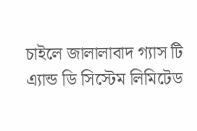চাইলে জালালাবাদ গ্যাস টি এ্যান্ড ডি সিস্টেম লিমিটেড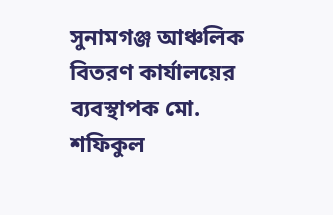সুনামগঞ্জ আঞ্চলিক বিতরণ কার্যালয়ের ব্যবস্থাপক মো. শফিকুল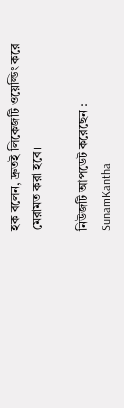হক বলেন, দ্রুতই লিকেজটি ওয়েল্ডিং করে মেরামত করা হবে।

নিউজটি আপডেট করেছেন : SunamKantha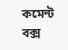কমেন্ট বক্স